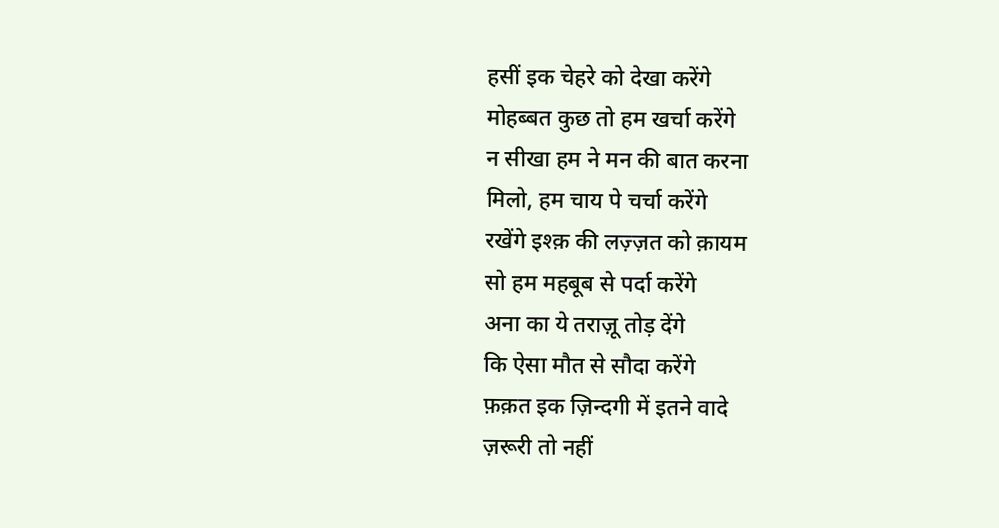हसीं इक चेहरे को देखा करेंगे
मोहब्बत कुछ तो हम खर्चा करेंगे
न सीखा हम ने मन की बात करना
मिलो, हम चाय पे चर्चा करेंगे
रखेंगे इश्क़ की लज़्ज़त को क़ायम
सो हम महबूब से पर्दा करेंगे
अना का ये तराज़ू तोड़ देंगे
कि ऐसा मौत से सौदा करेंगे
फ़क़त इक ज़िन्दगी में इतने वादे
ज़रूरी तो नहीं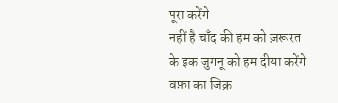पूरा करेंगे
नहीं है चाँद की हम को ज़रूरत
के इक जुगनू को हम दीया करेंगे
वफ़ा का जिक्र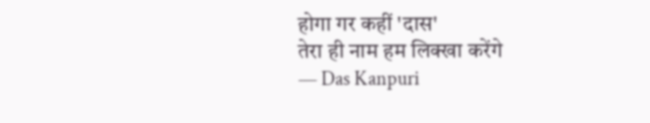होगा गर कहीं 'दास'
तेरा ही नाम हम लिक्खा करेंगे
— Das Kanpuri